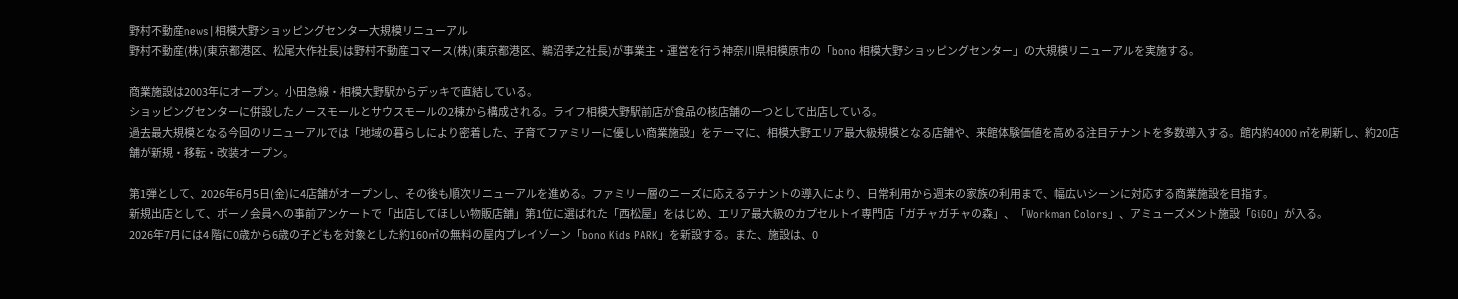野村不動産news|相模大野ショッピングセンター大規模リニューアル
野村不動産(株)(東京都港区、松尾⼤作社長)は野村不動産コマース(株)(東京都港区、鵜沼孝之社長)が事業主・運営を行う神奈川県相模原市の「bono 相模⼤野ショッピングセンター」の大規模リニューアルを実施する。

商業施設は2003年にオープン。小⽥急線・相模⼤野駅からデッキで直結している。
ショッピングセンターに併設したノースモールとサウスモールの2棟から構成される。ライフ相模大野駅前店が食品の核店舗の一つとして出店している。
過去最⼤規模となる今回のリニューアルでは「地域の暮らしにより密着した、子育てファミリーに優しい商業施設」をテーマに、相模⼤野エリア最⼤級規模となる店舗や、来館体験価値を高める注目テナントを多数導入する。館内約4000 ㎡を刷新し、約20店舗が新規・移転・改装オープン。

第1弾として、2026年6月5日(金)に4店舗がオープンし、その後も順次リニューアルを進める。ファミリー層のニーズに応えるテナントの導入により、日常利用から週末の家族の利用まで、幅広いシーンに対応する商業施設を目指す。
新規出店として、ボーノ会員への事前アンケートで「出店してほしい物販店舗」第1位に選ばれた「西松屋」をはじめ、エリア最⼤級のカプセルトイ専門店「ガチャガチャの森」、「Workman Colors」、アミューズメント施設「GiGO」が入る。
2026年7月には4 階に0歳から6歳の子どもを対象とした約160㎡の無料の屋内プレイゾーン「bono Kids PARK」を新設する。また、施設は、0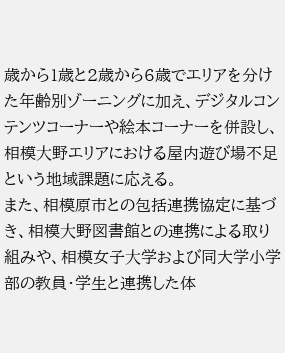歳から1歳と2歳から6歳でエリアを分けた年齢別ゾーニングに加え、デジタルコンテンツコーナーや絵本コーナーを併設し、相模⼤野エリアにおける屋内遊び場不足という地域課題に応える。
また、相模原市との包括連携協定に基づき、相模⼤野図書館との連携による取り組みや、相模女子⼤学および同大学小学部の教員・学生と連携した体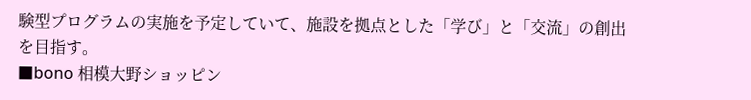験型プログラムの実施を予定していて、施設を拠点とした「学び」と「交流」の創出を目指す。
■bono 相模⼤野ショッピン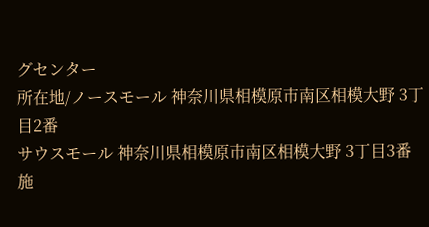グセンター
所在地/ノースモール 神奈川県相模原市南区相模⼤野 3丁目2番
サウスモール 神奈川県相模原市南区相模⼤野 3丁目3番
施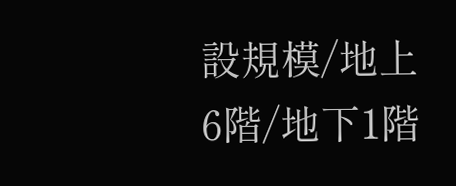設規模/地上6階/地下1階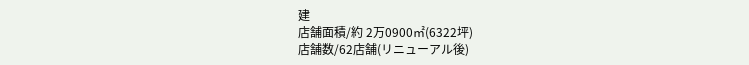建
店舗面積/約 2万0900㎡(6322坪)
店舗数/62店舗(リニューアル後)